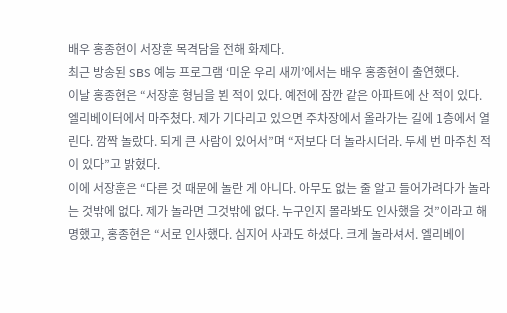배우 홍종현이 서장훈 목격담을 전해 화제다.
최근 방송된 SBS 예능 프로그램 ‘미운 우리 새끼’에서는 배우 홍종현이 출연했다.
이날 홍종현은 “서장훈 형님을 뵌 적이 있다. 예전에 잠깐 같은 아파트에 산 적이 있다. 엘리베이터에서 마주쳤다. 제가 기다리고 있으면 주차장에서 올라가는 길에 1층에서 열린다. 깜짝 놀랐다. 되게 큰 사람이 있어서”며 “저보다 더 놀라시더라. 두세 번 마주친 적이 있다”고 밝혔다.
이에 서장훈은 “다른 것 때문에 놀란 게 아니다. 아무도 없는 줄 알고 들어가려다가 놀라는 것밖에 없다. 제가 놀라면 그것밖에 없다. 누구인지 몰라봐도 인사했을 것”이라고 해명했고, 홍종현은 “서로 인사했다. 심지어 사과도 하셨다. 크게 놀라셔서. 엘리베이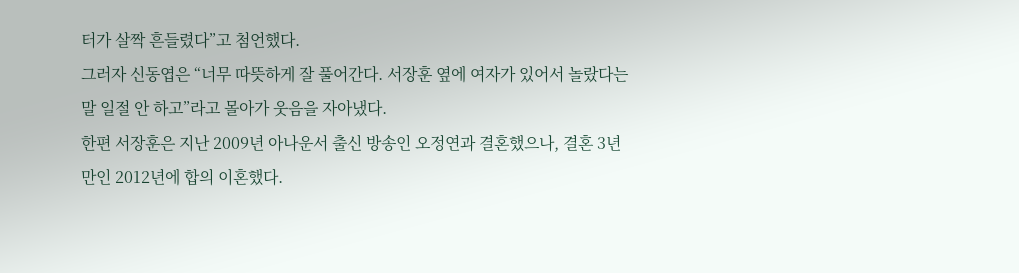터가 살짝 흔들렸다”고 첨언했다.
그러자 신동엽은 “너무 따뜻하게 잘 풀어간다. 서장훈 옆에 여자가 있어서 놀랐다는 말 일절 안 하고”라고 몰아가 웃음을 자아냈다.
한편 서장훈은 지난 2009년 아나운서 출신 방송인 오정연과 결혼했으나, 결혼 3년 만인 2012년에 합의 이혼했다.